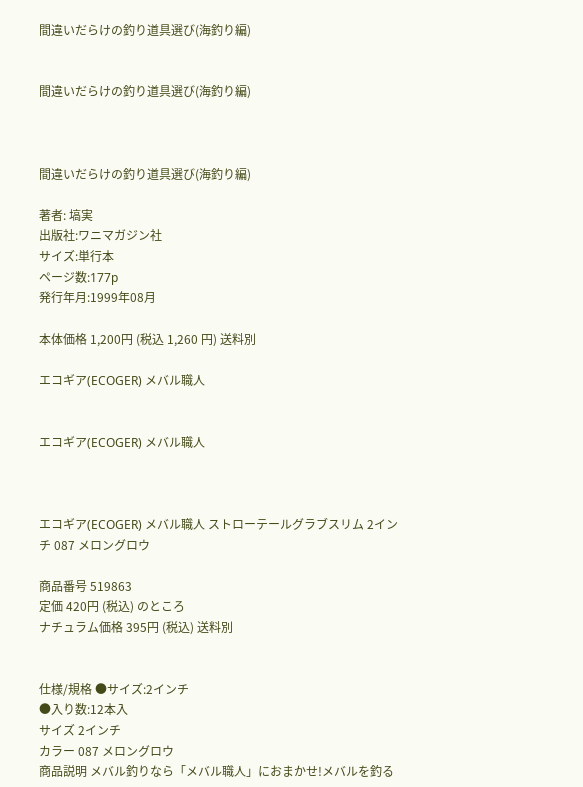間違いだらけの釣り道具選び(海釣り編)


間違いだらけの釣り道具選び(海釣り編)



間違いだらけの釣り道具選び(海釣り編)

著者: 塙実
出版社:ワニマガジン社
サイズ:単行本
ページ数:177p
発行年月:1999年08月

本体価格 1,200円 (税込 1,260 円) 送料別

エコギア(ECOGER) メバル職人


エコギア(ECOGER) メバル職人



エコギア(ECOGER) メバル職人 ストローテールグラブスリム 2インチ 087 メロングロウ

商品番号 519863
定価 420円 (税込) のところ
ナチュラム価格 395円 (税込) 送料別


仕様/規格 ●サイズ:2インチ
●入り数:12本入
サイズ 2インチ
カラー 087 メロングロウ
商品説明 メバル釣りなら「メバル職人」におまかせ!メバルを釣る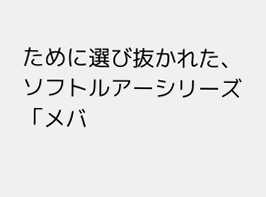ために選び抜かれた、ソフトルアーシリーズ「メバ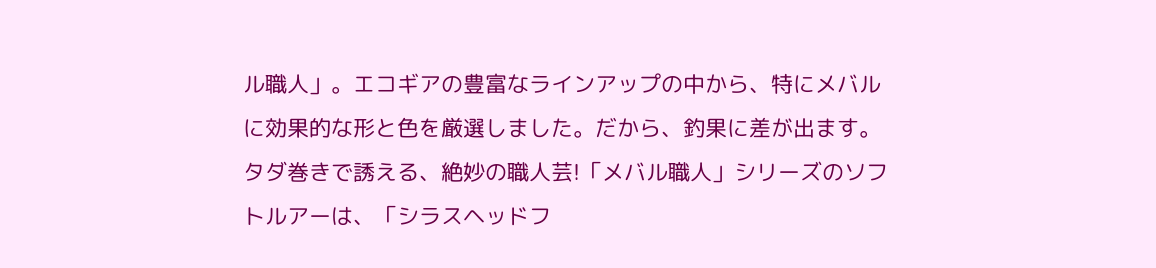ル職人」。エコギアの豊富なラインアップの中から、特にメバルに効果的な形と色を厳選しました。だから、釣果に差が出ます。タダ巻きで誘える、絶妙の職人芸!「メバル職人」シリーズのソフトルアーは、「シラスヘッドフ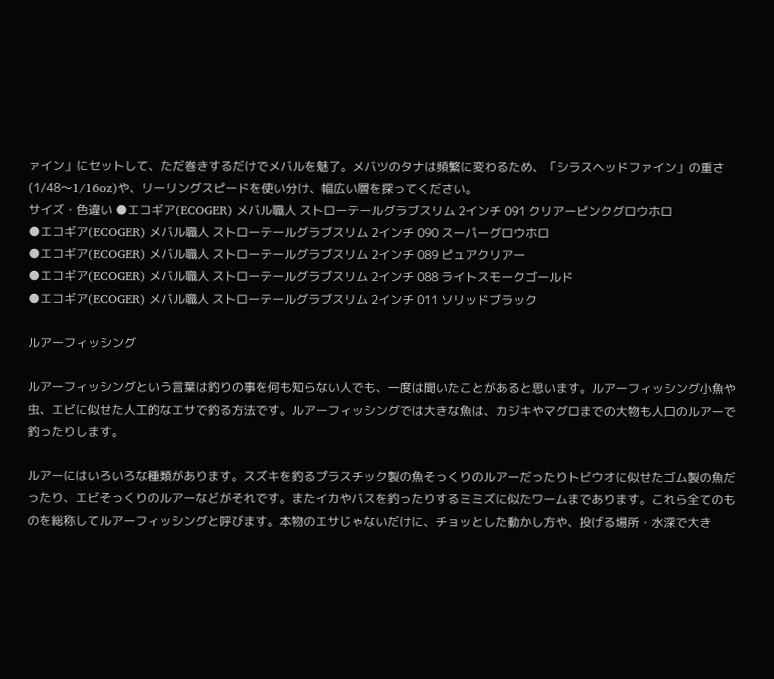ァイン」にセットして、ただ巻きするだけでメバルを魅了。メバツのタナは頻繁に変わるため、「シラスヘッドファイン」の重さ(1/48〜1/16oz)や、リーリングスピードを使い分け、幅広い層を探ってください。
サイズ・色違い ●エコギア(ECOGER) メバル職人 ストローテールグラブスリム 2インチ 091 クリアーピンクグロウホロ
●エコギア(ECOGER) メバル職人 ストローテールグラブスリム 2インチ 090 スーパーグロウホロ
●エコギア(ECOGER) メバル職人 ストローテールグラブスリム 2インチ 089 ピュアクリアー
●エコギア(ECOGER) メバル職人 ストローテールグラブスリム 2インチ 088 ライトスモークゴールド
●エコギア(ECOGER) メバル職人 ストローテールグラブスリム 2インチ 011 ソリッドブラック

ルアーフィッシング

ルアーフィッシングという言葉は釣りの事を何も知らない人でも、一度は聞いたことがあると思います。ルアーフィッシング小魚や虫、エビに似せた人工的なエサで釣る方法です。ルアーフィッシングでは大きな魚は、カジキやマグロまでの大物も人口のルアーで釣ったりします。

ルアーにはいろいろな種類があります。スズキを釣るプラスチック製の魚そっくりのルアーだったりトビウオに似せたゴム製の魚だったり、エビそっくりのルアーなどがそれです。またイカやバスを釣ったりするミミズに似たワームまであります。これら全てのものを総称してルアーフィッシングと呼びます。本物のエサじゃないだけに、チョッとした動かし方や、投げる場所・水深で大き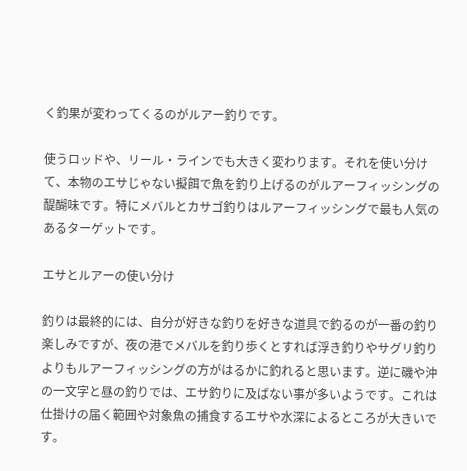く釣果が変わってくるのがルアー釣りです。

使うロッドや、リール・ラインでも大きく変わります。それを使い分けて、本物のエサじゃない擬餌で魚を釣り上げるのがルアーフィッシングの醍醐味です。特にメバルとカサゴ釣りはルアーフィッシングで最も人気のあるターゲットです。

エサとルアーの使い分け

釣りは最終的には、自分が好きな釣りを好きな道具で釣るのが一番の釣り楽しみですが、夜の港でメバルを釣り歩くとすれば浮き釣りやサグリ釣りよりもルアーフィッシングの方がはるかに釣れると思います。逆に磯や沖の一文字と昼の釣りでは、エサ釣りに及ばない事が多いようです。これは仕掛けの届く範囲や対象魚の捕食するエサや水深によるところが大きいです。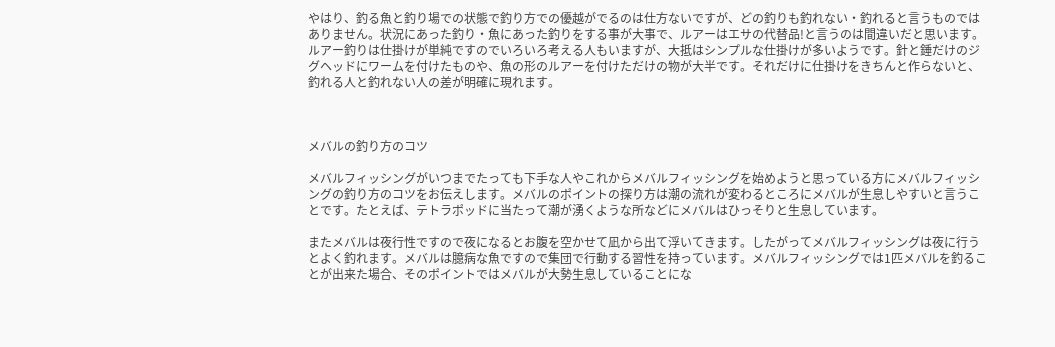やはり、釣る魚と釣り場での状態で釣り方での優越がでるのは仕方ないですが、どの釣りも釣れない・釣れると言うものではありません。状況にあった釣り・魚にあった釣りをする事が大事で、ルアーはエサの代替品!と言うのは間違いだと思います。ルアー釣りは仕掛けが単純ですのでいろいろ考える人もいますが、大抵はシンプルな仕掛けが多いようです。針と錘だけのジグヘッドにワームを付けたものや、魚の形のルアーを付けただけの物が大半です。それだけに仕掛けをきちんと作らないと、釣れる人と釣れない人の差が明確に現れます。



メバルの釣り方のコツ

メバルフィッシングがいつまでたっても下手な人やこれからメバルフィッシングを始めようと思っている方にメバルフィッシングの釣り方のコツをお伝えします。メバルのポイントの探り方は潮の流れが変わるところにメバルが生息しやすいと言うことです。たとえば、テトラポッドに当たって潮が湧くような所などにメバルはひっそりと生息しています。

またメバルは夜行性ですので夜になるとお腹を空かせて凪から出て浮いてきます。したがってメバルフィッシングは夜に行うとよく釣れます。メバルは臆病な魚ですので集団で行動する習性を持っています。メバルフィッシングでは1匹メバルを釣ることが出来た場合、そのポイントではメバルが大勢生息していることにな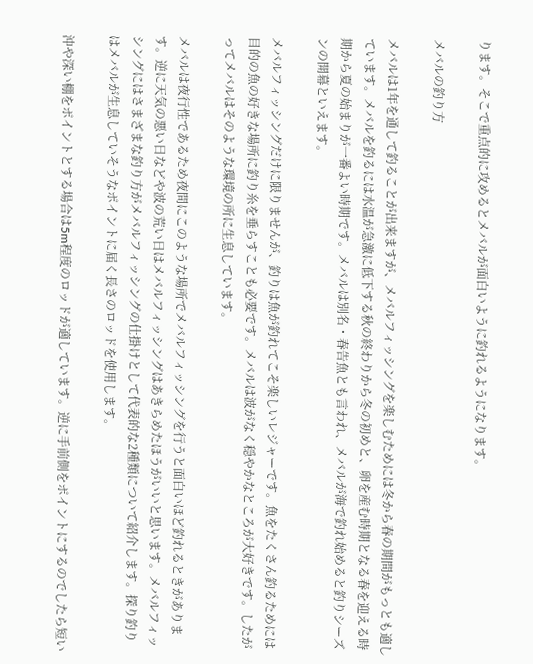ります。そこで重点的に攻めるとメバルが面白いように釣れるようになります。

メバルの釣り方

メバルは1年を通して釣ることが出来ますが、メバルフィッシングを楽しむためには冬から春の期間がもっとも適しています。メバルを釣るには水温が急激に低下する秋の終わりから冬の初めと、卵を産む時期となる春を迎える時期から夏の始まりが一番よい時期です。メバルは別名・春告魚とも言われ、メバルが海で釣れ始めると釣りシーズンの開幕といえます。

メバルフィッシングだけに限りませんが、釣りは魚が釣れてこそ楽しいレジャーです。魚をたくさん釣るためには目的の魚の好きな場所に釣り糸を垂らすことも必要です。メバルは波がなく穏やかなところが大好きです。したがってメバルはそのような環境の所に生息しています。

メバルは夜行性であるため夜間にこのような場所でメバルフィッシングを行うと面白いほど釣れるときがあります。逆に天気の悪い日などや波の荒い日はメバルフィッシングはあきらめたほうがいいと思います。メバルフィッシングにはさまざまな釣り方がメバルフィッシングの仕掛けとして代表的な2種類について紹介します。探り釣りはメバルが生息していそうなポイントに届く長さのロッドを使用します。

沖や深い棚をポイントとする場合は5m程度のロッドが適しています。逆に手前側をポイントにするのでしたら短い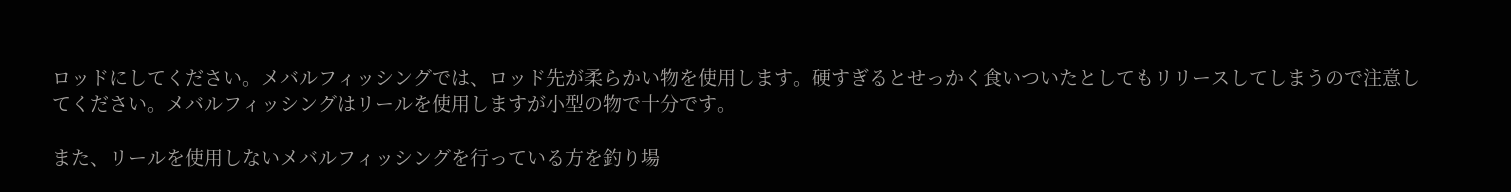ロッドにしてください。メバルフィッシングでは、ロッド先が柔らかい物を使用します。硬すぎるとせっかく食いついたとしてもリリースしてしまうので注意してください。メバルフィッシングはリールを使用しますが小型の物で十分です。

また、リールを使用しないメバルフィッシングを行っている方を釣り場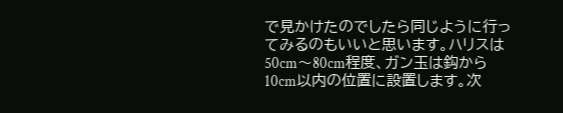で見かけたのでしたら同じように行ってみるのもいいと思います。ハリスは50cm〜80cm程度、ガン玉は鈎から10cm以内の位置に設置します。次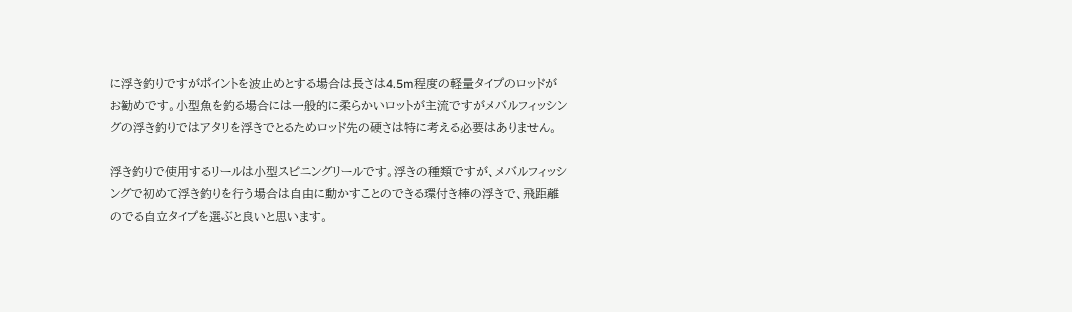に浮き釣りですがポイントを波止めとする場合は長さは4.5m程度の軽量タイプのロッドがお勧めです。小型魚を釣る場合には一般的に柔らかいロットが主流ですがメバルフィッシングの浮き釣りではアタリを浮きでとるためロッド先の硬さは特に考える必要はありません。

浮き釣りで使用するリールは小型スピニングリールです。浮きの種類ですが、メバルフィッシングで初めて浮き釣りを行う場合は自由に動かすことのできる環付き棒の浮きで、飛距離のでる自立タイプを選ぶと良いと思います。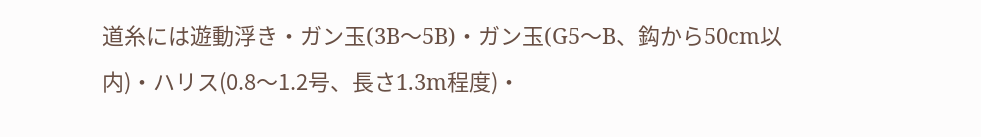道糸には遊動浮き・ガン玉(3B〜5B)・ガン玉(G5〜B、鈎から50cm以内)・ハリス(0.8〜1.2号、長さ1.3m程度)・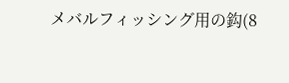メバルフィッシング用の鈎(8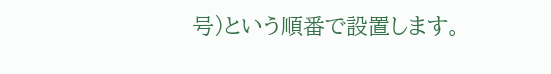号)という順番で設置します。